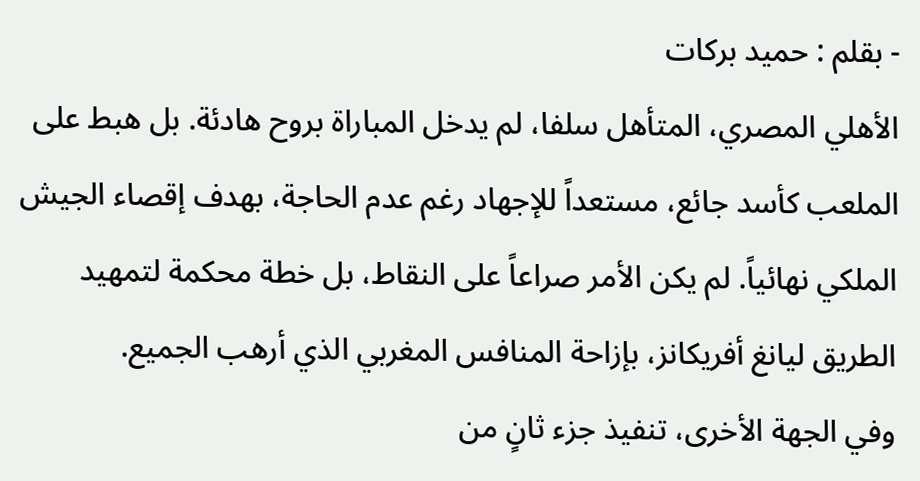- بقلم : حميد بركات
الأهلي المصري، المتأهل سلفا، لم يدخل المباراة بروح هادئة. بل هبط على الملعب كأسد جائع، مستعداً للإجهاد رغم عدم الحاجة، بهدف إقصاء الجيش الملكي نهائياً. لم يكن الأمر صراعاً على النقاط، بل خطة محكمة لتمهيد الطريق ليانغ أفريكانز، بإزاحة المنافس المغربي الذي أرهب الجميع.
وفي الجهة الأخرى، تنفيذ جزء ثانٍ من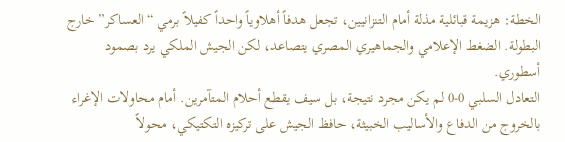الخطة: هزيمة قبائلية مذلة أمام التنزانيين، تجعل هدفاً أهلاوياً واحداً كفيلاً برمي “العساكر” خارج البطولة. الضغط الإعلامي والجماهيري المصري يتصاعد، لكن الجيش الملكي يرد بصمود أسطوري.
التعادل السلبي 0-0 لم يكن مجرد نتيجة، بل سيف يقطع أحلام المتآمرين. أمام محاولات الإغراء بالخروج من الدفاع والأساليب الخبيثة، حافظ الجيش على تركيزه التكتيكي، محولاً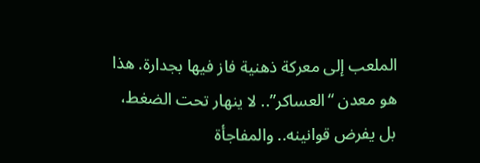الملعب إلى معركة ذهنية فاز فيها بجدارة. هذا هو معدن “العساكر”.. لا ينهار تحت الضغط، بل يفرض قوانينه.. والمفاجأة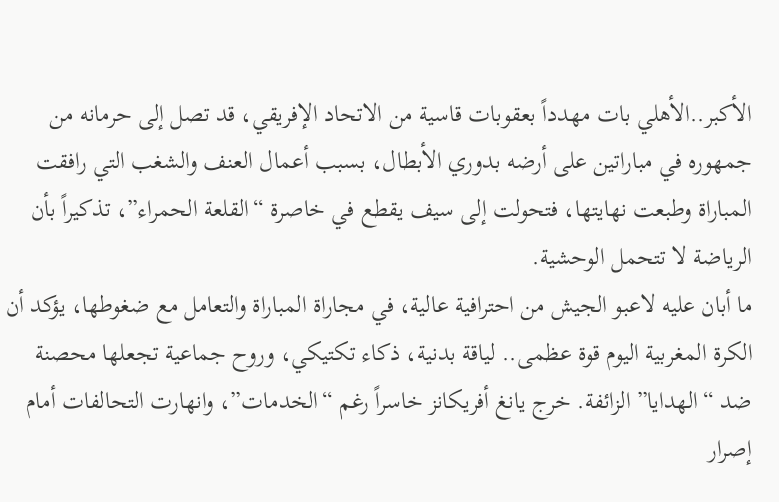الأكبر..الأهلي بات مهدداً بعقوبات قاسية من الاتحاد الإفريقي، قد تصل إلى حرمانه من جمهوره في مباراتين على أرضه بدوري الأبطال، بسبب أعمال العنف والشغب التي رافقت المباراة وطبعت نهايتها، فتحولت إلى سيف يقطع في خاصرة “القلعة الحمراء”، تذكيراً بأن الرياضة لا تتحمل الوحشية.
ما أبان عليه لاعبو الجيش من احترافية عالية، في مجاراة المباراة والتعامل مع ضغوطها، يؤكد أن الكرة المغربية اليوم قوة عظمى.. لياقة بدنية، ذكاء تكتيكي، وروح جماعية تجعلها محصنة ضد “الهدايا” الزائفة. خرج يانغ أفريكانز خاسراً رغم “الخدمات”، وانهارت التحالفات أمام إصرار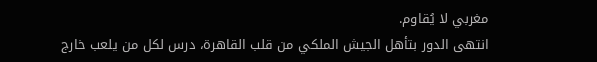مغربي لا يُقاوم.
انتهى الدور بتأهل الجيش الملكي من قلب القاهرة، درس لكل من يلعب خارج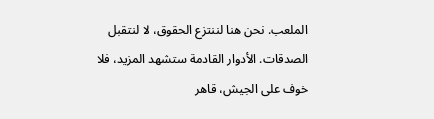الملعب. نحن هنا لننتزع الحقوق، لا لنتقبل الصدقات. الأدوار القادمة ستشهد المزيد، فلا خوف على الجيش، قاهر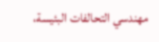مهندسي التحالفات البئيسة،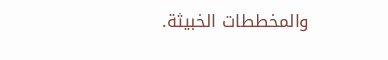والمخططات الخبيثة.